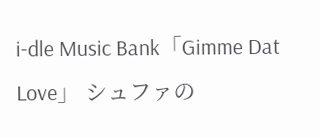i-dle Music Bank「Gimme Dat Love」 シュファの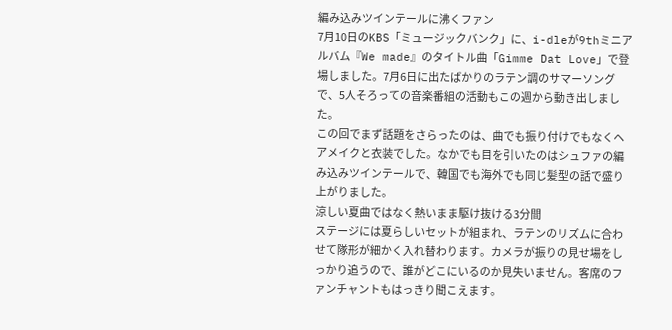編み込みツインテールに沸くファン
7月10日のKBS「ミュージックバンク」に、i-dleが9thミニアルバム『We made』のタイトル曲「Gimme Dat Love」で登場しました。7月6日に出たばかりのラテン調のサマーソングで、5人そろっての音楽番組の活動もこの週から動き出しました。
この回でまず話題をさらったのは、曲でも振り付けでもなくヘアメイクと衣装でした。なかでも目を引いたのはシュファの編み込みツインテールで、韓国でも海外でも同じ髪型の話で盛り上がりました。
涼しい夏曲ではなく熱いまま駆け抜ける3分間
ステージには夏らしいセットが組まれ、ラテンのリズムに合わせて隊形が細かく入れ替わります。カメラが振りの見せ場をしっかり追うので、誰がどこにいるのか見失いません。客席のファンチャントもはっきり聞こえます。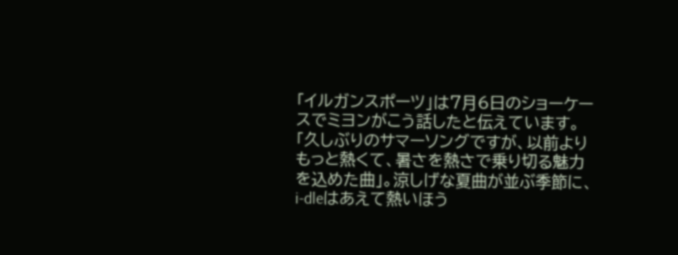「イルガンスポーツ」は7月6日のショーケースでミヨンがこう話したと伝えています。「久しぶりのサマーソングですが、以前よりもっと熱くて、暑さを熱さで乗り切る魅力を込めた曲」。涼しげな夏曲が並ぶ季節に、i-dleはあえて熱いほう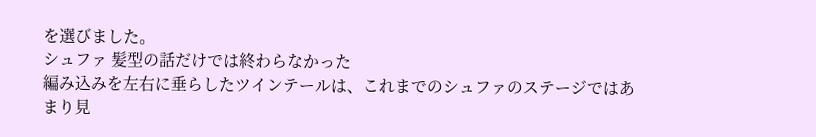を選びました。
シュファ 髪型の話だけでは終わらなかった
編み込みを左右に垂らしたツインテールは、これまでのシュファのステージではあまり見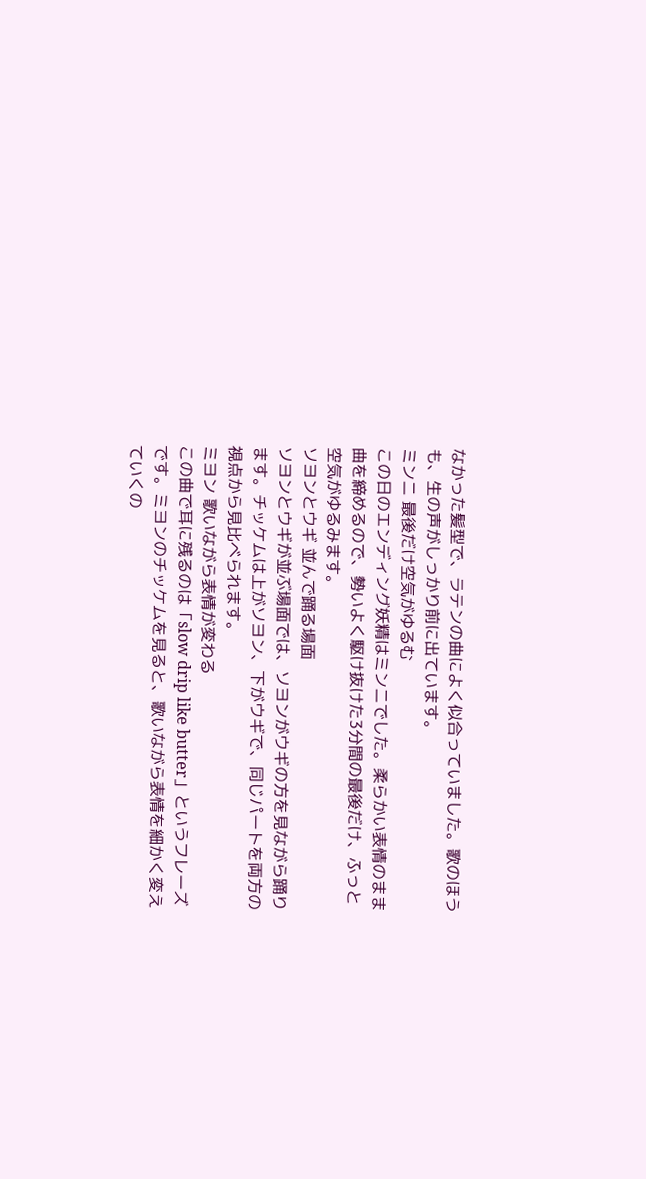なかった髪型で、ラテンの曲によく似合っていました。歌のほうも、生の声がしっかり前に出ています。
ミンニ 最後だけ空気がゆるむ
この日のエンディング妖精はミンニでした。柔らかい表情のまま曲を締めるので、勢いよく駆け抜けた3分間の最後だけ、ふっと空気がゆるみます。
ソヨンとウギ 並んで踊る場面
ソヨンとウギが並ぶ場面では、ソヨンがウギの方を見ながら踊ります。チッケムは上がソヨン、下がウギで、同じパートを両方の視点から見比べられます。
ミヨン 歌いながら表情が変わる
この曲で耳に残るのは「slow drip like butter」というフレーズです。ミヨンのチッケムを見ると、歌いながら表情を細かく変えていくの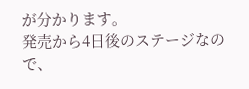が分かります。
発売から4日後のステージなので、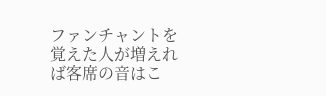ファンチャントを覚えた人が増えれば客席の音はこ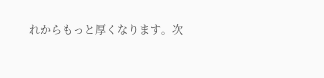れからもっと厚くなります。次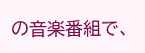の音楽番組で、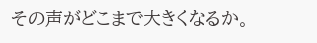その声がどこまで大きくなるか。